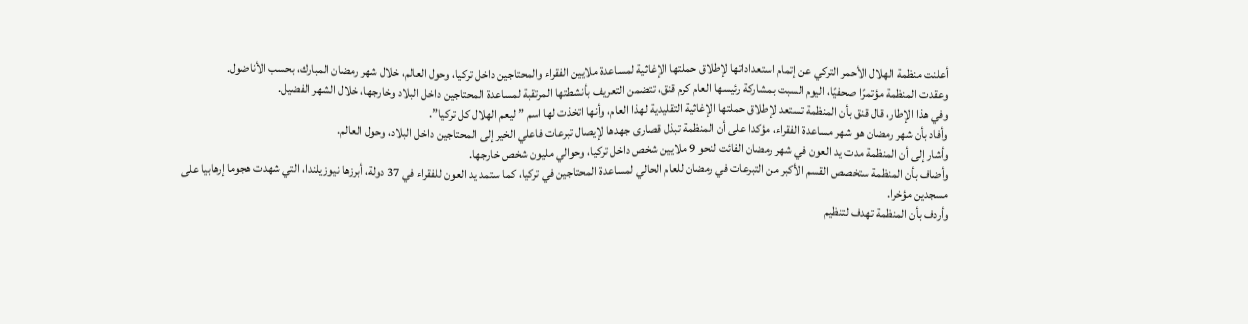أعلنت منظمة الهلال الأحمر التركي عن إتمام استعداداتها لإطلاق حملتها الإغاثية لمساعدة ملايين الفقراء والمحتاجين داخل تركيا، وحول العالم، خلال شهر رمضان المبارك، بحسب الأناضول.
وعقدت المنظمة مؤتمرًا صحفيًا، اليوم السبت بمشاركة رئيسها العام كرم قنق، تتضمن التعريف بأنشطتها المرتقبة لمساعدة المحتاجين داخل البلاد وخارجها، خلال الشهر الفضيل.
وفي هذا الإطار، قال قنق بأن المنظمة تستعد لإطلاق حملتها الإغاثية التقليدية لهذا العام، وأنها اتخذت لها اسم ” ليعم الهلال كل تركيا”.
وأفاد بأن شهر رمضان هو شهر مساعدة الفقراء، مؤكدا على أن المنظمة تبذل قصارى جهدها لإيصال تبرعات فاعلي الخير إلى المحتاجين داخل البلاد، وحول العالم.
وأشار إلى أن المنظمة مدت يد العون في شهر رمضان الفائت لنحو 9 ملايين شخص داخل تركيا، وحوالي مليون شخص خارجها.
وأضاف بأن المنظمة ستخصص القسم الأكبر من التبرعات في رمضان للعام الحالي لمساعدة المحتاجين في تركيا، كما ستمد يد العون للفقراء في 37 دولة، أبرزها نيوزيلندا، التي شهدت هجوما إرهابيا على مسجدين مؤخرا.
وأردف بأن المنظمة تهدف لتنظيم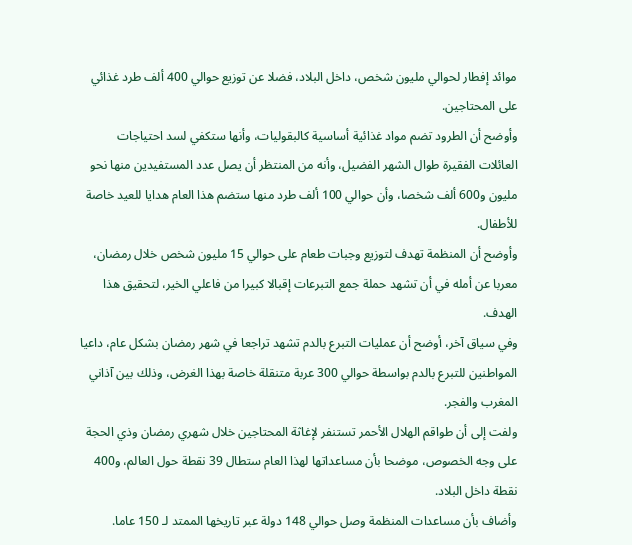موائد إفطار لحوالي مليون شخص، داخل البلاد، فضلا عن توزيع حوالي 400 ألف طرد غذائي على المحتاجين.
وأوضح أن الطرود تضم مواد غذائية أساسية كالبقوليات، وأنها ستكفي لسد احتياجات العائلات الفقيرة طوال الشهر الفضيل، وأنه من المنتظر أن يصل عدد المستفيدين منها نحو مليون و600 ألف شخصا، وأن حوالي 100 ألف طرد منها ستضم هذا العام هدايا للعيد خاصة للأطفال.
وأوضح أن المنظمة تهدف لتوزيع وجبات طعام على حوالي 15 مليون شخص خلال رمضان، معربا عن أمله في أن تشهد حملة جمع التبرعات إقبالا كبيرا من فاعلي الخير، لتحقيق هذا الهدف.
وفي سياق آخر، أوضح أن عمليات التبرع بالدم تشهد تراجعا في شهر رمضان بشكل عام، داعيا المواطنين للتبرع بالدم بواسطة حوالي 300 عربة متنقلة خاصة بهذا الغرض، وذلك بين آذاني المغرب والفجر.
ولفت إلى أن طواقم الهلال الأحمر تستنفر لإغاثة المحتاجين خلال شهري رمضان وذي الحجة على وجه الخصوص، موضحا بأن مساعداتها لهذا العام ستطال 39 نقطة حول العالم، و400 نقطة داخل البلاد.
وأضاف بأن مساعدات المنظمة وصل حوالي 148 دولة عبر تاريخها الممتد لـ 150 عاما.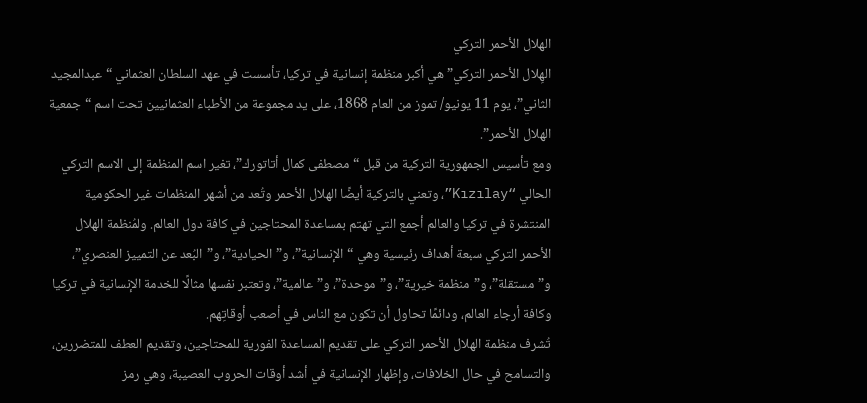الهلال الأحمر التركي
الهِلال الأحمر التركي” هي أكبر منظمة إنسانية في تركيا، تأسست في عهد السلطان العثماني “عبدالمجيد الثاني”، يوم 11 يونيو/ تموز من العام 1868، على يد مجموعة من الأطباء العثمانيين تحت اسم “جمعية الهلال الأحمر”.
ومع تأسيس الجمهورية التركية من قبل “مصطفى كمال أتاتورك”، تغير اسم المنظمة إلى الاسم التركي الحالي “Kızılay”، وتعني بالتركية أيضًا الهلال الأحمر وتُعد من أشهر المنظمات غير الحكومية المنتشرة في تركيا والعالم أجمع التي تهتم بمساعدة المحتاجين في كافة دول العالم. ولمُنظمة الهلال الأحمر التركي سبعة أهداف رئيسية وهي “الإنسانية”، و”الحيادية”، و”البُعد عن التمييز العنصري”، و”مستقلة”، و”منظمة خيرية”، و”موحدة”، و”عالمية”، وتعتبر نفسها مثالًا للخدمة الإنسانية في تركيا وكافة أرجاء العالم، ودائمًا تحاول أن تكون مع الناس في أصعب أوقاتِهم.
تُشرف منظمة الهلال الأحمر التركي على تقديم المساعدة الفورية للمحتاجين، وتقديم العطف للمتضررين، والتسامح في حال الخلافات، وإظهار الإنسانية في أشد أوقات الحروب العصيبة، وهي رمز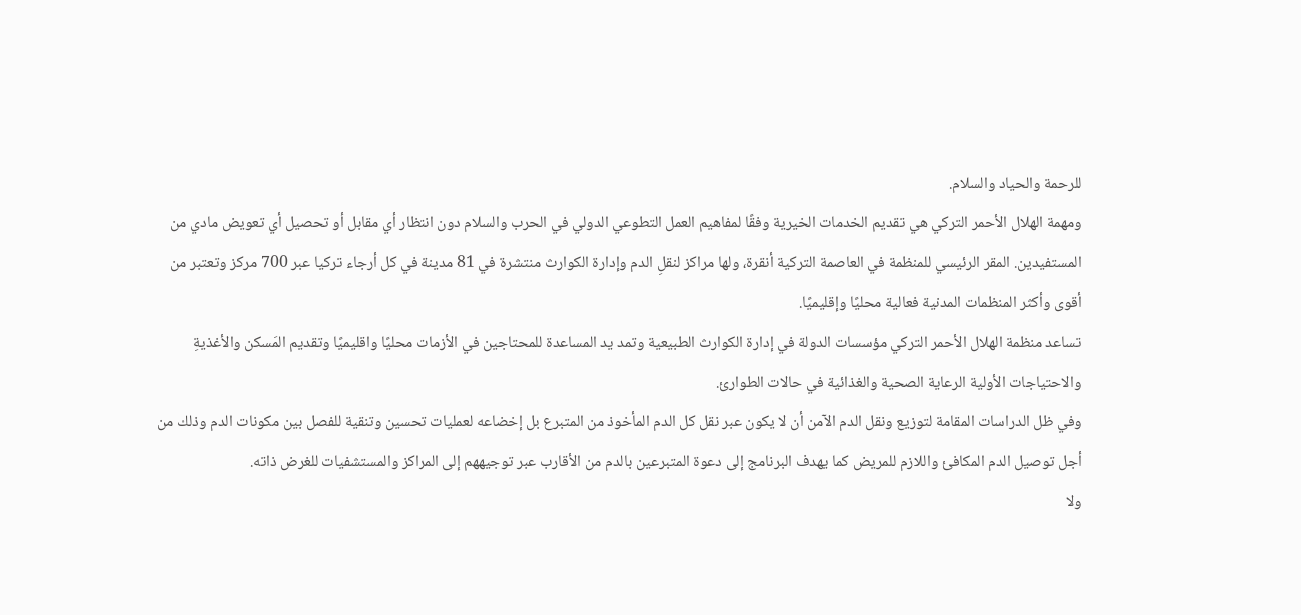للرحمة والحياد والسلام.
ومهمة الهلال الأحمر التركي هي تقديم الخدمات الخيرية وفقًا لمفاهيم العمل التطوعي الدولي في الحرب والسلام دون انتظار أي مقابل أو تحصيل أي تعويض مادي من المستفيدين. المقر الرئيسي للمنظمة في العاصمة التركية أنقرة، ولها مراكز لنقلِ الدم وإدارة الكوارث منتشرة في 81 مدينة في كل أرجاء تركيا عبر 700 مركز وتعتبر من أقوى وأكثر المنظمات المدنية فعالية محليًا وإقليميًا.
تساعد منظمة الهلال الأحمر التركي مؤسسات الدولة في إدارة الكوارث الطبيعية وتمد يد المساعدة للمحتاجين في الأزمات محليًا واقليميًا وتقديم المَسكن والأغذيةِ والاحتياجات الأولية الرعاية الصحية والغذائية في حالات الطوارئ.
وفي ظل الدراسات المقامة لتوزيع ونقل الدم الآمن أن لا يكون عبر نقل كل الدم المأخوذ من المتبرع بل إخضاعه لعمليات تحسين وتنقية للفصل بين مكونات الدم وذلك من أجل توصيل الدم المكافئ واللازم للمريض كما يهدف البرنامج إلى دعوة المتبرعين بالدم من الأقارب عبر توجيههم إلى المراكز والمستشفيات للغرض ذاته.
ولا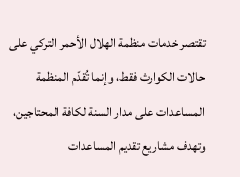تقتصر خدمات منظمة الهلال الأحمر التركي على حالات الكوارث فقط، وإنما تُقدّم المنظمة المساعدات على مدار السنة لكافة المحتاجين، وتهدف مشاريع تقديم المساعدات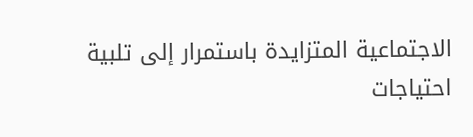الاجتماعية المتزايدة باستمرار إلى تلبية احتياجات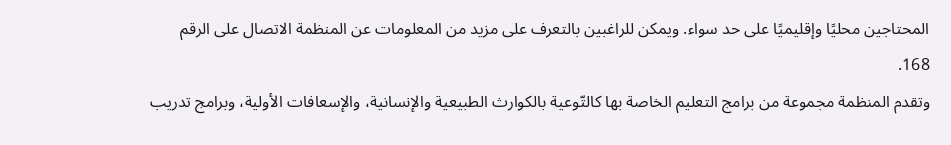المحتاجين محليًا وإقليميًا على حد سواء. ويمكن للراغبين بالتعرف على مزيد من المعلومات عن المنظمة الاتصال على الرقم 168.
وتقدم المنظمة مجموعة من برامج التعليم الخاصة بها كالتّوعية بالكوارث الطبيعية والإنسانية، والإسعافات الأولية، وبرامج تدريب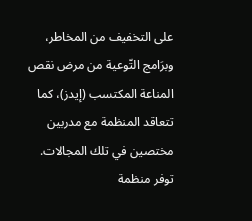على التخفيف من المخاطر، وبرَامج التّوعية من مرض نقص المناعة المكتسب (إيدز)، كما تتعاقد المنظمة مع مدربين مختصين في تلك المجالات.
توفر منظمة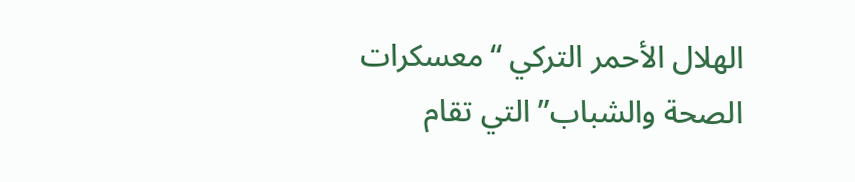الهلال الأحمر التركي “معسكرات الصحة والشباب” التي تقام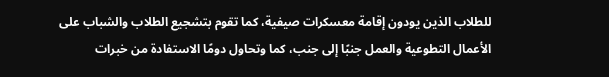للطلاب الذين يودون إقامة معسكرات صيفية، كما تقوم بتشجيع الطلاب والشباب على الأعمال التطوعية والعمل جنبًا إلى جنب، كما وتحاول دومًا الاستفادة من خبرات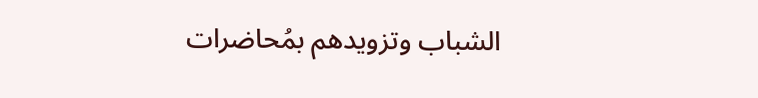الشباب وتزويدهم بمُحاضرات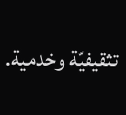تثقيفيّة وخدمية.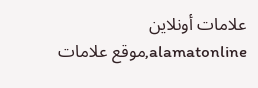علامات أونلاين alamatonline,موقع علامات